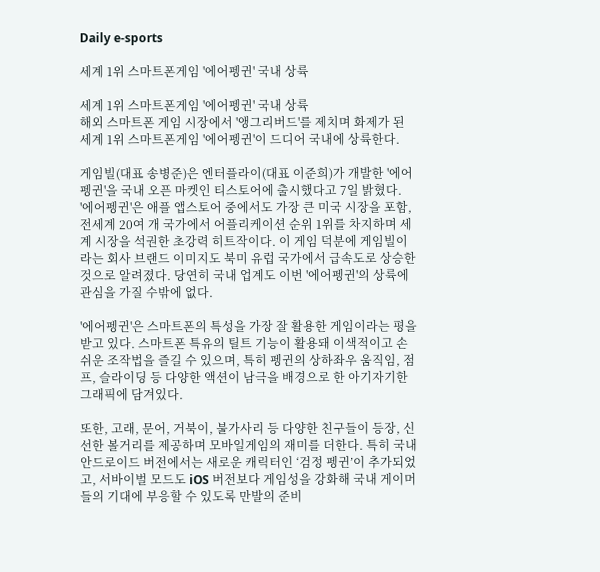Daily e-sports

세계 1위 스마트폰게임 '에어펭귄' 국내 상륙

세계 1위 스마트폰게임 '에어펭귄' 국내 상륙
해외 스마트폰 게임 시장에서 '앵그리버드'를 제치며 화제가 된 세계 1위 스마트폰게임 '에어펭귄'이 드디어 국내에 상륙한다.

게임빌(대표 송병준)은 엔터플라이(대표 이준희)가 개발한 '에어펭귄'을 국내 오픈 마켓인 티스토어에 출시했다고 7일 밝혔다.
'에어펭귄'은 애플 앱스토어 중에서도 가장 큰 미국 시장을 포함, 전세계 20여 개 국가에서 어플리케이션 순위 1위를 차지하며 세계 시장을 석권한 초강력 히트작이다. 이 게임 덕분에 게임빌이라는 회사 브랜드 이미지도 북미 유럽 국가에서 급속도로 상승한 것으로 알려졌다. 당연히 국내 업계도 이번 '에어펭귄'의 상륙에 관심을 가질 수밖에 없다.

'에어펭귄'은 스마트폰의 특성을 가장 잘 활용한 게임이라는 평을 받고 있다. 스마트폰 특유의 틸트 기능이 활용돼 이색적이고 손쉬운 조작법을 즐길 수 있으며, 특히 펭귄의 상하좌우 움직임, 점프, 슬라이딩 등 다양한 액션이 남극을 배경으로 한 아기자기한 그래픽에 담겨있다.

또한, 고래, 문어, 거북이, 불가사리 등 다양한 친구들이 등장, 신선한 볼거리를 제공하며 모바일게임의 재미를 더한다. 특히 국내 안드로이드 버전에서는 새로운 캐릭터인 ‘검정 펭귄’이 추가되었고, 서바이벌 모드도 iOS 버전보다 게임성을 강화해 국내 게이머들의 기대에 부응할 수 있도록 만발의 준비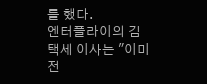를 했다.
엔터플라이의 김택세 이사는 "이미 전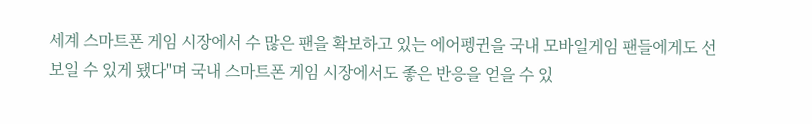세계 스마트폰 게임 시장에서 수 많은 팬을 확보하고 있는 에어펭귄을 국내 모바일게임 팬들에게도 선보일 수 있게 됐다"며 국내 스마트폰 게임 시장에서도 좋은 반응을 얻을 수 있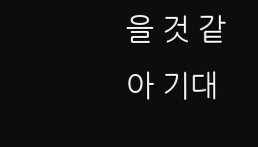을 것 같아 기대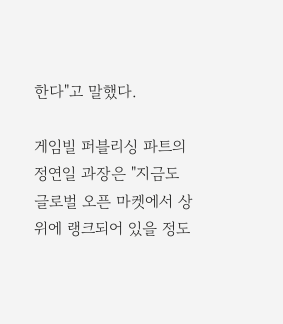한다"고 말했다.

게임빌 퍼블리싱 파트의 정연일 과장은 "지금도 글로벌 오픈 마켓에서 상위에 랭크되어 있을 정도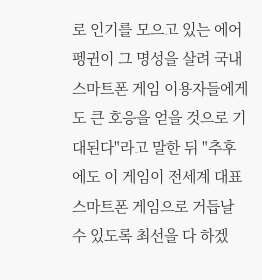로 인기를 모으고 있는 에어펭귄이 그 명성을 살려 국내 스마트폰 게임 이용자들에게도 큰 호응을 얻을 것으로 기대된다"라고 말한 뒤 "추후에도 이 게임이 전세계 대표 스마트폰 게임으로 거듭날 수 있도록 최선을 다 하겠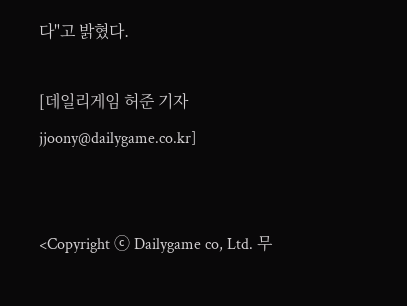다"고 밝혔다.

[데일리게임 허준 기자 jjoony@dailygame.co.kr]


<Copyright ⓒ Dailygame co, Ltd. 무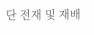단 전재 및 재배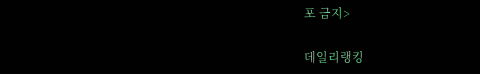포 금지>

데일리랭킹